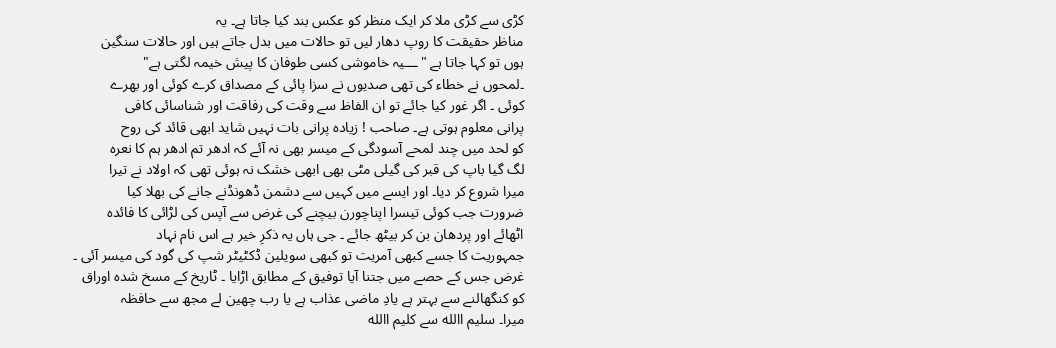کڑی سے کڑی ملا کر ایک منظر کو عکس بند کیا جاتا ہے۔ یہ
مناظر حقیقت کا روپ دھار لیں تو حالات میں بدل جاتے ہیں اور حالات سنگین
ہوں تو کہا جاتا ہے "ـــیہ خاموشی کسی طوفان کا پیش خیمہ لگتی ہے"
۔لمحوں نے خطاء کی تھی صدیوں نے سزا پائی کے مصداق کرے کوئی اور بھرے
کوئی ۔ اگر غور کیا جائے تو ان الفاظ سے وقت کی رفاقت اور شناسائی کافی
پرانی معلوم ہوتی ہے۔ صاحب ! زیادہ پرانی بات نہیں شاید ابھی قائد کی روح
کو لحد میں چند لمحے آسودگی کے میسر بھی نہ آئے کہ ادھر تم ادھر ہم کا نعرہ
لگ گیا باپ کی قبر کی گیلی مٹی بھی ابھی خشک نہ ہوئی تھی کہ اولاد نے تیرا
میرا شروع کر دیا۔ اور ایسے میں کہیں سے دشمن ڈھونڈنے جانے کی بھلا کیا
ضرورت جب کوئی تیسرا اپناچورن بیچنے کی غرض سے آپس کی لڑائی کا فائدہ
اٹھائے اور پردھان بن کر بیٹھ جائے ۔ جی ہاں یہ ذکرِ خیر ہے اس نام نہاد
جمہوریت کا جسے کبھی آمریت تو کبھی سویلین ڈکٹیٹر شپ کی گود کی میسر آئی ۔
غرض جس کے حصے میں جتنا آیا توفیق کے مطابق اڑایا ۔ ٹاریخ کے مسخ شدہ اوراق
کو کنگھالنے سے بہتر ہے یادِ ماضی عذاب ہے یا رب چھین لے مجھ سے حافظہ
میرا۔ سلیم االله سے کلیم االله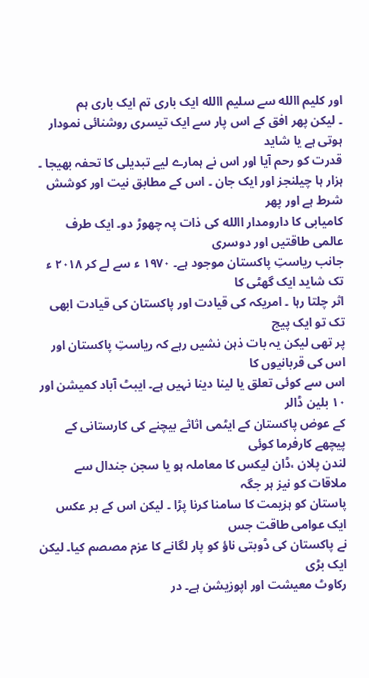اور کلیم االله سے سلیم االله ایک باری تم ایک باری ہم
۔ لیکن پھر افق کے اس پار سے ایک تیسری روشنائی نمودار ہوتی ہے یا شاید
قدرت کو رحم آیا اور اس نے ہمارے لیے تبدیلی کا تحفہ بھیجا ۔
ہزار ہا چیلنجز اور ایک جان ۔ اس کے مطابق نیت اور کوشش شرط ہے اور پھر
کامیابی کا دارومدار االله کی ذات پہ چھوڑ دو۔ ایک طرف عالمی طاقتیں اور دوسری
جانب ریاستِ پاکستان موجود ہے۔ ۱۹۷۰ ء سے لے کر ۲۰۱۸ ء تک شاید ایک گھٹی کا
اثر چلتا رہا ۔ امریکہ کی قیادت اور پاکستان کی قیادت ابھی تک تو ایک پیج
پر تھی لیکن یہ بات ذہن نشیں رہے کہ ریاستِ پاکستان اور اس کی قربانیوں کا
اس سے کوئی تعلق یا لینا دینا نہیں ہے۔ ایبٹ آباد کمیشن اور ۱۰ بلین ڈالر
کے عوض پاکستان کے ایٹمی اثاثے بیچنے کی کارستانی کے پیچھے کارفرما کوئی
لندن پلان ،ڈان لیکس کا معاملہ ہو یا سجن جندال سے ملاقات کو نیز ہر جگہ
پاستان کو ہزیمت کا سامنا کرنا پڑا ۔ لیکن اس کے بر عکس ایک عوامی طاقت جس
نے پاکستان کی ڈوبتی ناؤ کو پار لگانے کا عزم مصصم کیا۔ لیکن ایک بڑی
رکاوٹ معیشت اور اپوزیشن ہے۔ در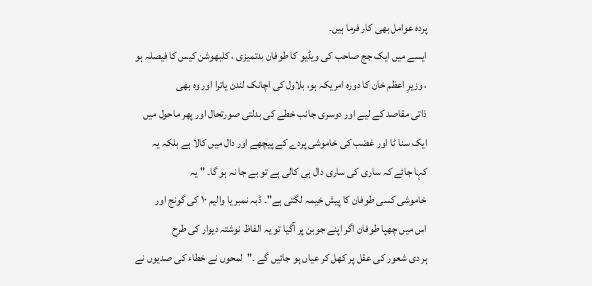پردہ عوامل بھی کار فرما ہیں۔
ایسے میں ایک جج صاحب کی ویڈیو کا طوفان بدتمیزی ، کلبھوشن کیس کا فیصلہ ہو
، وزیرِ اعظم خان کا دورہ امریکہ ہو، بلاول کی اچانک لندن یاترا اور وہ بھی
ذاتی مقاصد کے لیے اور دوسری جانب خطے کی بدلتی صورتحال اور پھر ماحول میں
ایک سنا ٹا اور غضب کی خاموشی پردے کے پیچھے اور دال میں کالا ہے بلکہ یہ
کہا جائے کہ ساری کی ساری دال ہی کالی ہے تو بے جا نہ ہو گا۔ " یہ
خاموشی کسی طوفان کا پیش خیمہ لگتی ہے"۔ ڈبہ نمبر یا والیم ۱۰ کی گونج اور
اس میں چھپا طوفان اگر اپنے جوبن پر آگیا تو یہ الفاظ نوشتہ دیوار کی طرح
ہر دی شعور کی عقل پر کھل کر عیاں ہو جائیں گے ۔"لمحوں نے خطاء کی صدیوں نے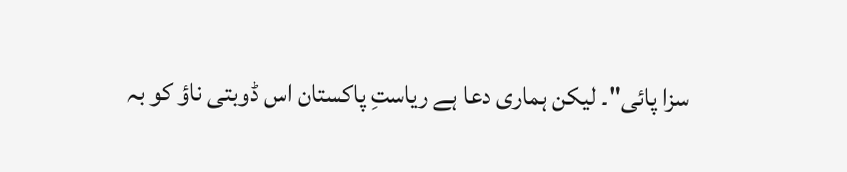سزا پائی"۔ لیکن ہماری دعا ہے ریاستِ پاکستان اس ڈوبتی ناؤ کو بہ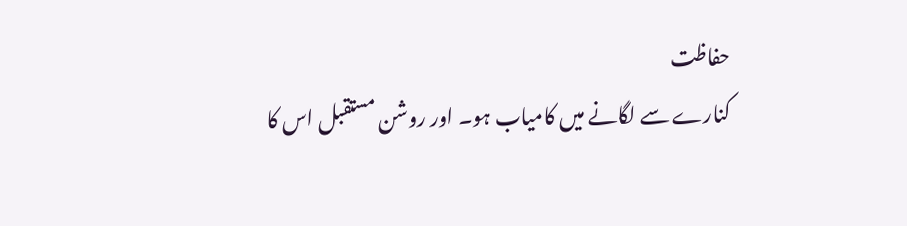حفاظت
کنارے سے لگانے میں کامیاب ہو۔ اور روشن مستقبل اس کا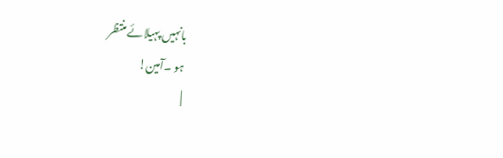بانہیں پہیلائے منتظر
ہو ۔آمین!
|